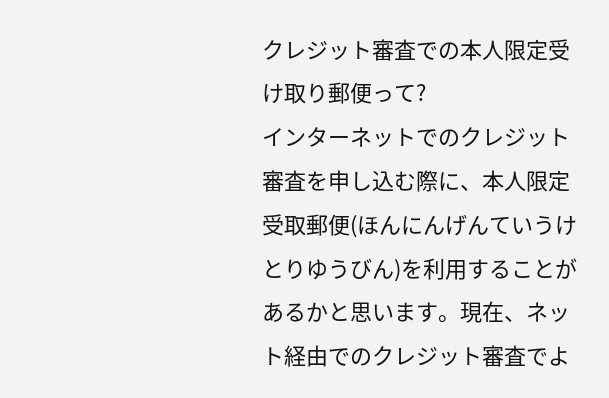クレジット審査での本人限定受け取り郵便って?
インターネットでのクレジット審査を申し込む際に、本人限定受取郵便(ほんにんげんていうけとりゆうびん)を利用することがあるかと思います。現在、ネット経由でのクレジット審査でよ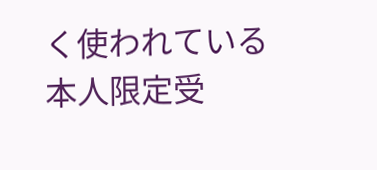く使われている本人限定受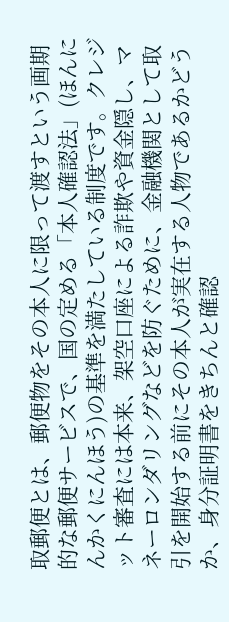取郵便とは、郵便物をその本人に限って渡すという画期的な郵便サービスで、国の定める「本人確認法」(ほんにんかくにんほう)の基準を満たしている制度です。クレジット審査には本来、架空口座による詐欺や資金隠し、マネーロンダリングなどを防ぐために、金融機関として取引を開始する前にその本人が実在する人物であるかどうか、身分証明書をきちんと確認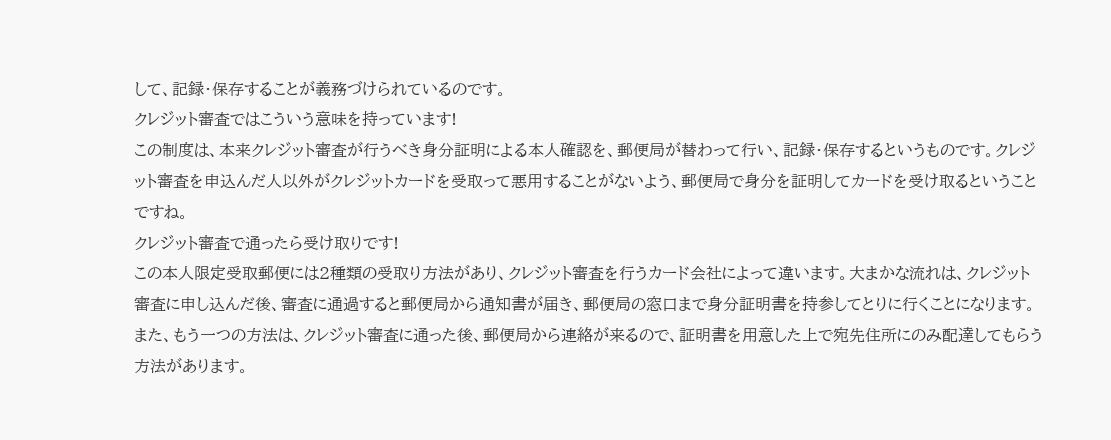して、記録・保存することが義務づけられているのです。
クレジット審査ではこういう意味を持っています!
この制度は、本来クレジット審査が行うべき身分証明による本人確認を、郵便局が替わって行い、記録・保存するというものです。クレジット審査を申込んだ人以外がクレジットカードを受取って悪用することがないよう、郵便局で身分を証明してカードを受け取るということですね。
クレジット審査で通ったら受け取りです!
この本人限定受取郵便には2種類の受取り方法があり、クレジット審査を行うカード会社によって違います。大まかな流れは、クレジット審査に申し込んだ後、審査に通過すると郵便局から通知書が届き、郵便局の窓口まで身分証明書を持参してとりに行くことになります。また、もう一つの方法は、クレジット審査に通った後、郵便局から連絡が来るので、証明書を用意した上で宛先住所にのみ配達してもらう方法があります。